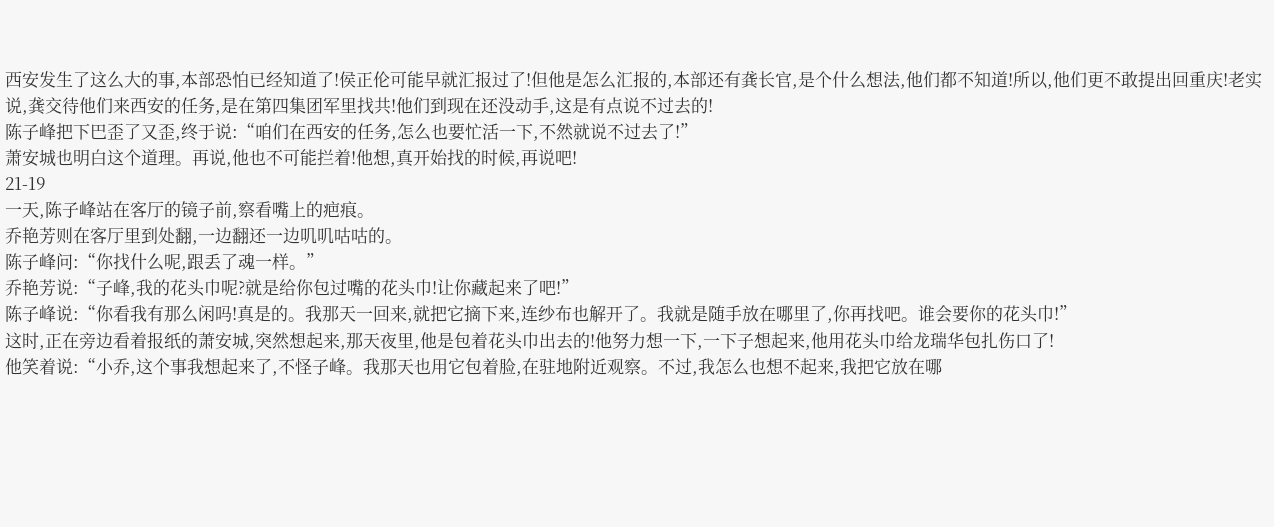西安发生了这么大的事,本部恐怕已经知道了!侯正伦可能早就汇报过了!但他是怎么汇报的,本部还有龚长官,是个什么想法,他们都不知道!所以,他们更不敢提出回重庆!老实说,龚交待他们来西安的任务,是在第四集团军里找共!他们到现在还没动手,这是有点说不过去的!
陈子峰把下巴歪了又歪,终于说:“咱们在西安的任务,怎么也要忙活一下,不然就说不过去了!”
萧安城也明白这个道理。再说,他也不可能拦着!他想,真开始找的时候,再说吧!
21-19
一天,陈子峰站在客厅的镜子前,察看嘴上的疤痕。
乔艳芳则在客厅里到处翻,一边翻还一边叽叽咕咕的。
陈子峰问:“你找什么呢,跟丢了魂一样。”
乔艳芳说:“子峰,我的花头巾呢?就是给你包过嘴的花头巾!让你藏起来了吧!”
陈子峰说:“你看我有那么闲吗!真是的。我那天一回来,就把它摘下来,连纱布也解开了。我就是随手放在哪里了,你再找吧。谁会要你的花头巾!”
这时,正在旁边看着报纸的萧安城,突然想起来,那天夜里,他是包着花头巾出去的!他努力想一下,一下子想起来,他用花头巾给龙瑞华包扎伤口了!
他笑着说:“小乔,这个事我想起来了,不怪子峰。我那天也用它包着脸,在驻地附近观察。不过,我怎么也想不起来,我把它放在哪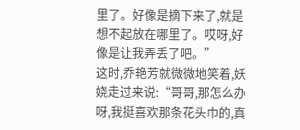里了。好像是摘下来了,就是想不起放在哪里了。哎呀,好像是让我弄丢了吧。”
这时,乔艳芳就微微地笑着,妖娆走过来说:“哥哥,那怎么办呀,我挺喜欢那条花头巾的,真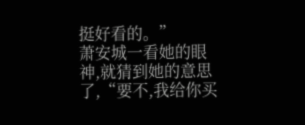挺好看的。”
萧安城一看她的眼神,就猜到她的意思了,“要不,我给你买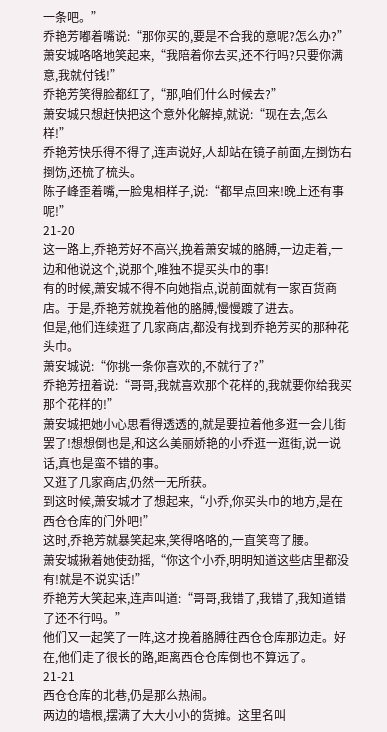一条吧。”
乔艳芳嘟着嘴说:“那你买的,要是不合我的意呢?怎么办?”
萧安城咯咯地笑起来,“我陪着你去买,还不行吗?只要你满意,我就付钱!”
乔艳芳笑得脸都红了,“那,咱们什么时候去?”
萧安城只想赶快把这个意外化解掉,就说:“现在去,怎么样!”
乔艳芳快乐得不得了,连声说好,人却站在镜子前面,左捯饬右捯饬,还梳了梳头。
陈子峰歪着嘴,一脸鬼相样子,说:“都早点回来!晚上还有事呢!”
21-20
这一路上,乔艳芳好不高兴,挽着萧安城的胳膊,一边走着,一边和他说这个,说那个,唯独不提买头巾的事!
有的时候,萧安城不得不向她指点,说前面就有一家百货商店。于是,乔艳芳就挽着他的胳膊,慢慢踱了进去。
但是,他们连续逛了几家商店,都没有找到乔艳芳买的那种花头巾。
萧安城说:“你挑一条你喜欢的,不就行了?”
乔艳芳扭着说:“哥哥,我就喜欢那个花样的,我就要你给我买那个花样的!”
萧安城把她小心思看得透透的,就是要拉着他多逛一会儿街罢了!想想倒也是,和这么美丽娇艳的小乔逛一逛街,说一说话,真也是蛮不错的事。
又逛了几家商店,仍然一无所获。
到这时候,萧安城才了想起来,“小乔,你买头巾的地方,是在西仓仓库的门外吧!”
这时,乔艳芳就暴笑起来,笑得咯咯的,一直笑弯了腰。
萧安城揪着她使劲摇,“你这个小乔,明明知道这些店里都没有!就是不说实话!”
乔艳芳大笑起来,连声叫道:“哥哥,我错了,我错了,我知道错了还不行吗。”
他们又一起笑了一阵,这才挽着胳膊往西仓仓库那边走。好在,他们走了很长的路,距离西仓仓库倒也不算远了。
21-21
西仓仓库的北巷,仍是那么热闹。
两边的墙根,摆满了大大小小的货摊。这里名叫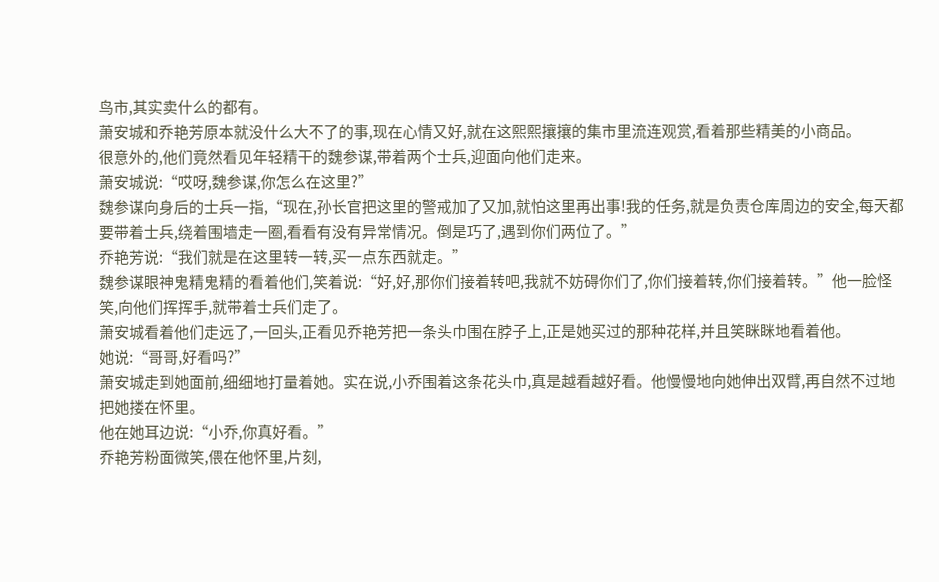鸟市,其实卖什么的都有。
萧安城和乔艳芳原本就没什么大不了的事,现在心情又好,就在这熙熙攘攘的集市里流连观赏,看着那些精美的小商品。
很意外的,他们竟然看见年轻精干的魏参谋,带着两个士兵,迎面向他们走来。
萧安城说:“哎呀,魏参谋,你怎么在这里?”
魏参谋向身后的士兵一指,“现在,孙长官把这里的警戒加了又加,就怕这里再出事!我的任务,就是负责仓库周边的安全,每天都要带着士兵,绕着围墙走一圈,看看有没有异常情况。倒是巧了,遇到你们两位了。”
乔艳芳说:“我们就是在这里转一转,买一点东西就走。”
魏参谋眼神鬼精鬼精的看着他们,笑着说:“好,好,那你们接着转吧,我就不妨碍你们了,你们接着转,你们接着转。”他一脸怪笑,向他们挥挥手,就带着士兵们走了。
萧安城看着他们走远了,一回头,正看见乔艳芳把一条头巾围在脖子上,正是她买过的那种花样,并且笑眯眯地看着他。
她说:“哥哥,好看吗?”
萧安城走到她面前,细细地打量着她。实在说,小乔围着这条花头巾,真是越看越好看。他慢慢地向她伸出双臂,再自然不过地把她搂在怀里。
他在她耳边说:“小乔,你真好看。”
乔艳芳粉面微笑,偎在他怀里,片刻,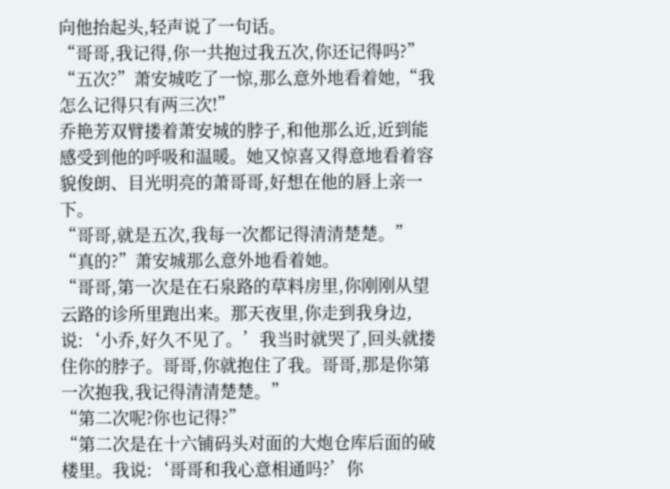向他抬起头,轻声说了一句话。
“哥哥,我记得,你一共抱过我五次,你还记得吗?”
“五次?”萧安城吃了一惊,那么意外地看着她,“我怎么记得只有两三次!”
乔艳芳双臂搂着萧安城的脖子,和他那么近,近到能感受到他的呼吸和温暖。她又惊喜又得意地看着容貌俊朗、目光明亮的萧哥哥,好想在他的唇上亲一下。
“哥哥,就是五次,我每一次都记得清清楚楚。”
“真的?”萧安城那么意外地看着她。
“哥哥,第一次是在石泉路的草料房里,你刚刚从望云路的诊所里跑出来。那天夜里,你走到我身边,说:‘小乔,好久不见了。’我当时就哭了,回头就搂住你的脖子。哥哥,你就抱住了我。哥哥,那是你第一次抱我,我记得清清楚楚。”
“第二次呢?你也记得?”
“第二次是在十六铺码头对面的大炮仓库后面的破楼里。我说:‘哥哥和我心意相通吗?’你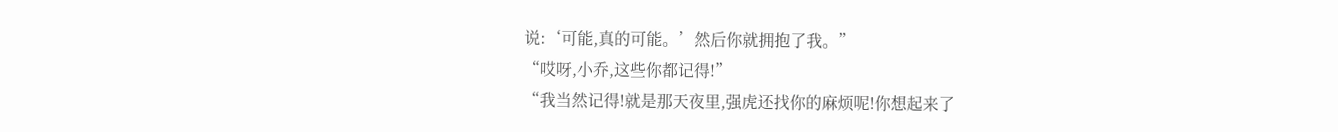说:‘可能,真的可能。’然后你就拥抱了我。”
“哎呀,小乔,这些你都记得!”
“我当然记得!就是那天夜里,强虎还找你的麻烦呢!你想起来了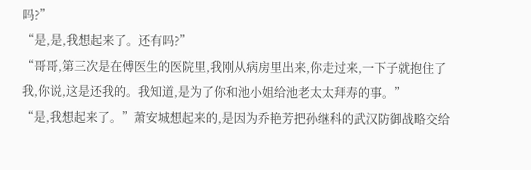吗?”
“是,是,我想起来了。还有吗?”
“哥哥,第三次是在傅医生的医院里,我刚从病房里出来,你走过来,一下子就抱住了我,你说,这是还我的。我知道,是为了你和池小姐给池老太太拜寿的事。”
“是,我想起来了。”萧安城想起来的,是因为乔艳芳把孙继科的武汉防御战略交给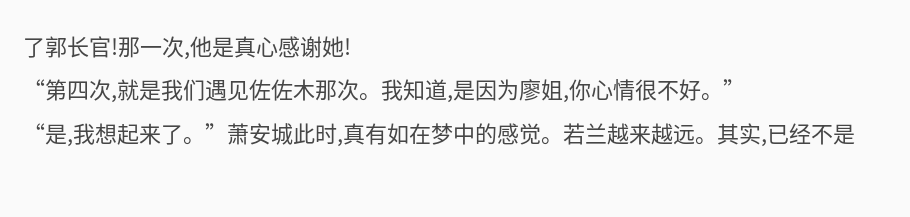了郭长官!那一次,他是真心感谢她!
“第四次,就是我们遇见佐佐木那次。我知道,是因为廖姐,你心情很不好。”
“是,我想起来了。”萧安城此时,真有如在梦中的感觉。若兰越来越远。其实,已经不是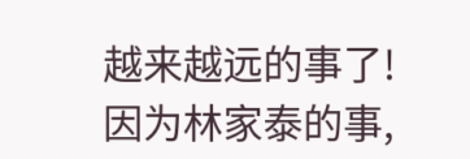越来越远的事了!因为林家泰的事,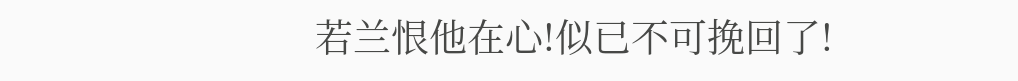若兰恨他在心!似已不可挽回了!